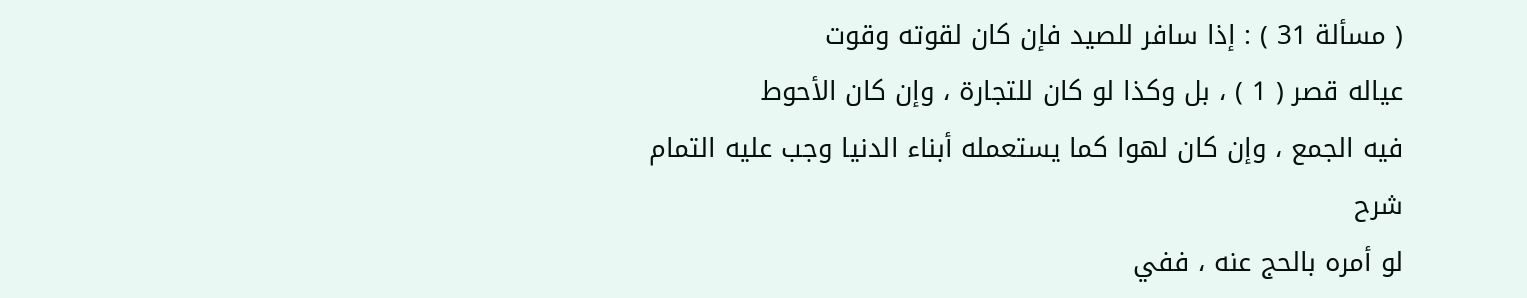( مسألة 31 ) : إذا سافر للصيد فإن كان لقوته وقوت
عياله قصر ( 1 ) ، بل وكذا لو كان للتجارة ، وإن كان الأحوط
فيه الجمع ، وإن كان لهوا كما يستعمله أبناء الدنيا وجب عليه التمام
شرح
لو أمره بالحج عنه ، ففي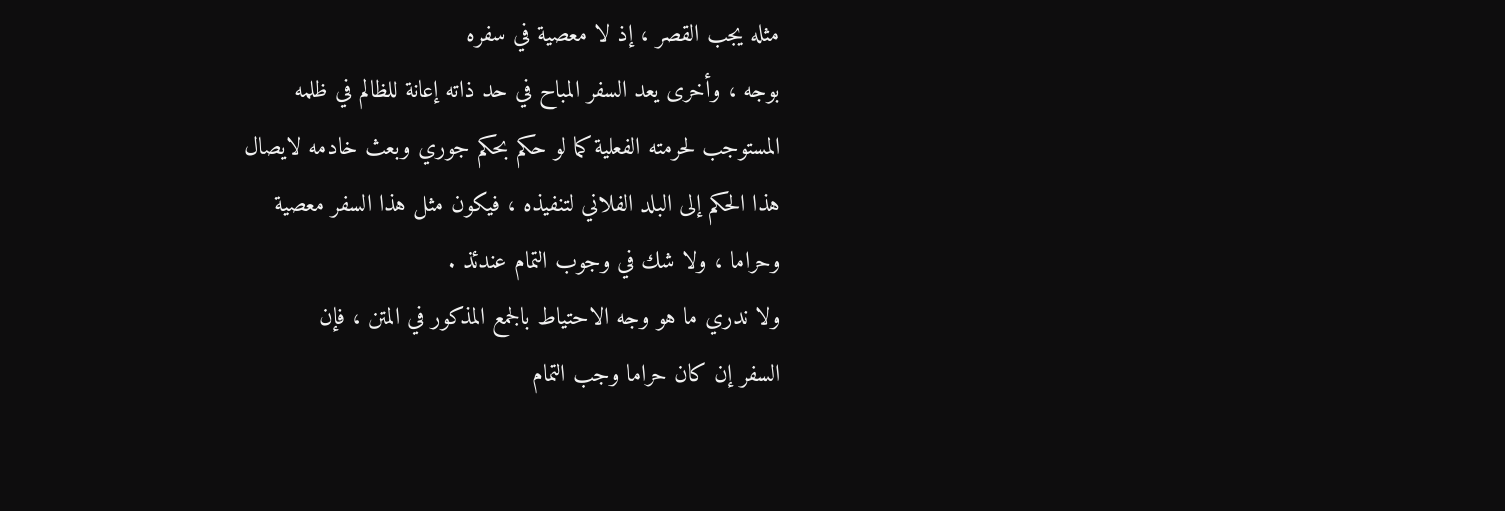مثله يجب القصر ، إذ لا معصية في سفره
بوجه ، وأخرى يعد السفر المباح في حد ذاته إعانة للظالم في ظلمه
المستوجب لحرمته الفعلية كما لو حكم بحكم جوري وبعث خادمه لايصال
هذا الحكم إلى البلد الفلاني لتنفيذه ، فيكون مثل هذا السفر معصية
وحراما ، ولا شك في وجوب التمام عندئذ .
ولا ندري ما هو وجه الاحتياط بالجمع المذكور في المتن ، فإن
السفر إن كان حراما وجب التمام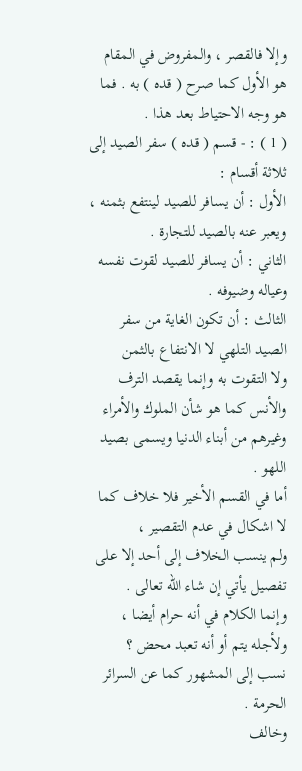وإلا فالقصر ، والمفروض في المقام
هو الأول كما صرح ( قده ) به . فما هو وجه الاحتياط بعد هذا .
( 1 ) : - قسم ( قده ) سفر الصيد إلى ثلاثة أقسام :
الأول : أن يسافر للصيد لينتفع بثمنه ، ويعبر عنه بالصيد للتجارة .
الثاني : أن يسافر للصيد لقوت نفسه وعياله وضيوفه .
الثالث : أن تكون الغاية من سفر الصيد التلهي لا الانتفاع بالثمن
ولا التقوت به وإنما يقصد الترف والأنس كما هو شأن الملوك والأمراء
وغيرهم من أبناء الدنيا ويسمى بصيد اللهو .
أما في القسم الأخير فلا خلاف كما لا اشكال في عدم التقصير ،
ولم ينسب الخلاف إلى أحد إلا على تفصيل يأتي إن شاء الله تعالى .
وإنما الكلام في أنه حرام أيضا ، ولأجله يتم أو أنه تعبد محض ؟
نسب إلى المشهور كما عن السرائر الحرمة .
وخالف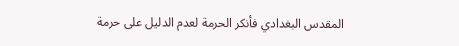المقدس البغدادي فأنكر الحرمة لعدم الدليل على حرمة